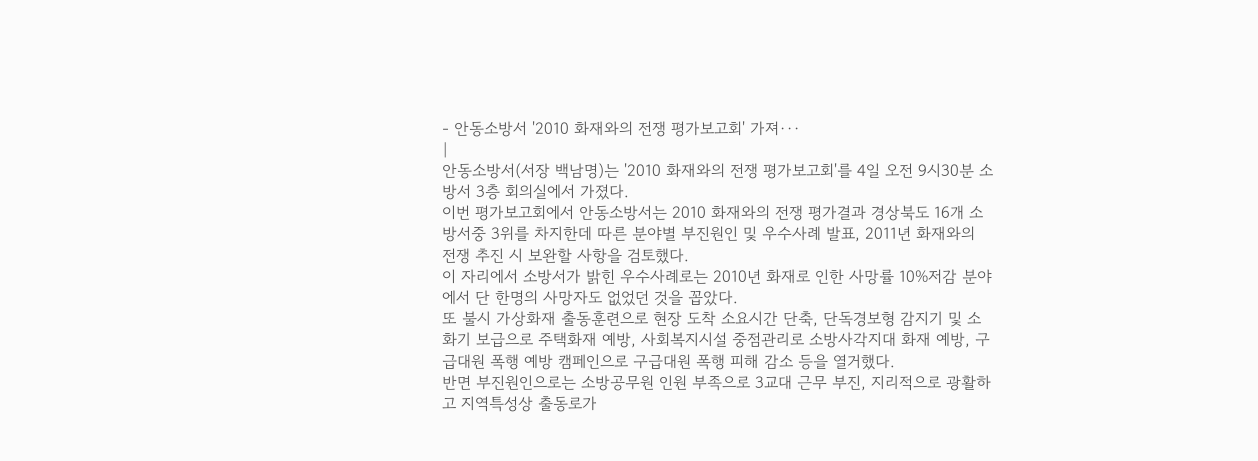- 안동소방서 '2010 화재와의 전쟁 평가보고회' 가져···
|
안동소방서(서장 백남명)는 '2010 화재와의 전쟁 평가보고회'를 4일 오전 9시30분 소방서 3층 회의실에서 가졌다.
이번 평가보고회에서 안동소방서는 2010 화재와의 전쟁 평가결과 경상북도 16개 소방서중 3위를 차지한데 따른 분야별 부진원인 및 우수사례 발표, 2011년 화재와의 전쟁 추진 시 보완할 사항을 검토했다.
이 자리에서 소방서가 밝힌 우수사례로는 2010년 화재로 인한 사망률 10%저감 분야에서 단 한명의 사망자도 없었던 것을 꼽았다.
또 불시 가상화재 출동훈련으로 현장 도착 소요시간 단축, 단독경보형 감지기 및 소화기 보급으로 주택화재 예방, 사회복지시설 중점관리로 소방사각지대 화재 예방, 구급대원 폭행 예방 캠페인으로 구급대원 폭행 피해 감소 등을 열거했다.
반면 부진원인으로는 소방공무원 인원 부족으로 3교대 근무 부진, 지리적으로 광활하고 지역특성상 출동로가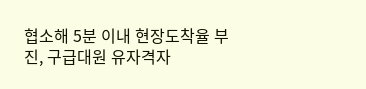협소해 5분 이내 현장도착율 부진, 구급대원 유자격자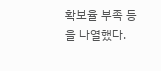확보율 부족 등을 나열했다.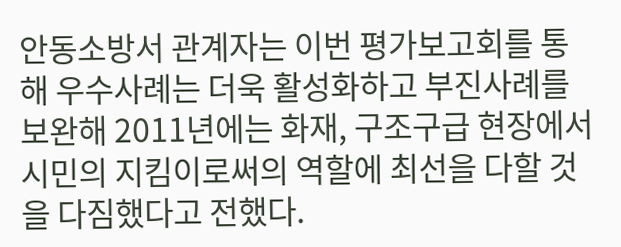안동소방서 관계자는 이번 평가보고회를 통해 우수사례는 더욱 활성화하고 부진사례를 보완해 2011년에는 화재, 구조구급 현장에서 시민의 지킴이로써의 역할에 최선을 다할 것을 다짐했다고 전했다.